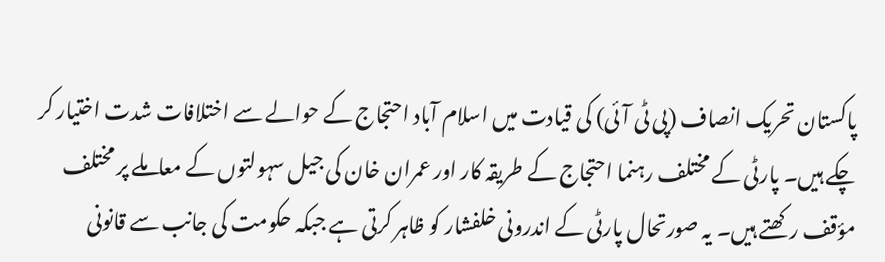پاکستان تحریک انصاف (پی ٹی آئی) کی قیادت میں اسلام آباد احتجاج کے حوالے سے اختلافات شدت اختیار کر چکے ہیں۔ پارٹی کے مختلف رہنما احتجاج کے طریقہ کار اور عمران خان کی جیل سہولتوں کے معاملے پر مختلف مؤقف رکھتے ہیں۔ یہ صورتحال پارٹی کے اندرونی خلفشار کو ظاہر کرتی ہے جبکہ حکومت کی جانب سے قانونی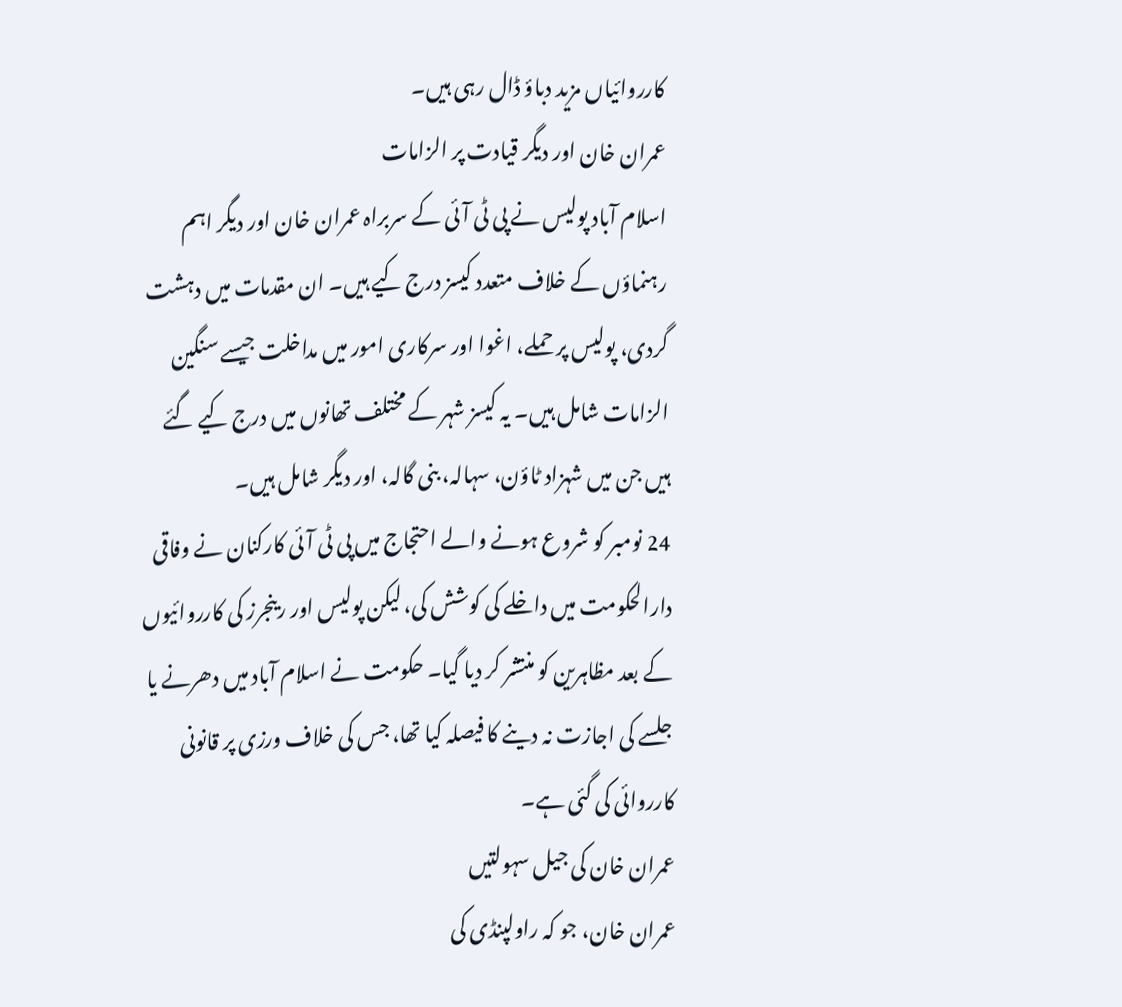کارروائیاں مزید دباؤ ڈال رہی ہیں۔
عمران خان اور دیگر قیادت پر الزامات
اسلام آباد پولیس نے پی ٹی آئی کے سربراہ عمران خان اور دیگر اہم رہنماؤں کے خلاف متعدد کیسز درج کیے ہیں۔ ان مقدمات میں دہشت گردی، پولیس پر حملے، اغوا اور سرکاری امور میں مداخلت جیسے سنگین الزامات شامل ہیں۔ یہ کیسز شہر کے مختلف تھانوں میں درج کیے گئے ہیں جن میں شہزاد ٹاؤن، سہالہ، بنی گالہ، اور دیگر شامل ہیں۔
24 نومبر کو شروع ہونے والے احتجاج میں پی ٹی آئی کارکنان نے وفاقی دارالحکومت میں داخلے کی کوشش کی، لیکن پولیس اور رینجرز کی کارروائیوں کے بعد مظاہرین کو منتشر کر دیا گیا۔ حکومت نے اسلام آباد میں دھرنے یا جلسے کی اجازت نہ دینے کا فیصلہ کیا تھا، جس کی خلاف ورزی پر قانونی کارروائی کی گئی ہے۔
عمران خان کی جیل سہولتیں
عمران خان، جو کہ راولپنڈی کی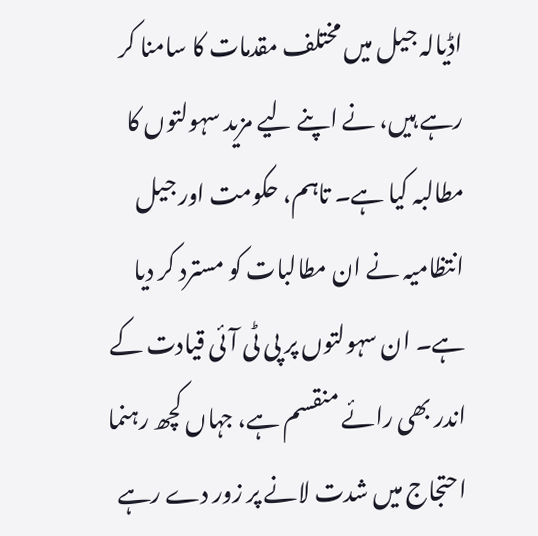اڈیالہ جیل میں مختلف مقدمات کا سامنا کر رہے ہیں، نے اپنے لیے مزید سہولتوں کا مطالبہ کیا ہے۔ تاہم، حکومت اور جیل انتظامیہ نے ان مطالبات کو مسترد کر دیا ہے۔ ان سہولتوں پر پی ٹی آئی قیادت کے اندر بھی رائے منقسم ہے، جہاں کچھ رہنما احتجاج میں شدت لانے پر زور دے رہے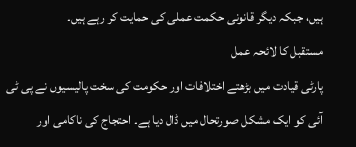ہیں، جبکہ دیگر قانونی حکمت عملی کی حمایت کر رہے ہیں۔
مستقبل کا لائحہ عمل
پارٹی قیادت میں بڑھتے اختلافات اور حکومت کی سخت پالیسیوں نے پی ٹی آئی کو ایک مشکل صورتحال میں ڈال دیا ہے۔ احتجاج کی ناکامی اور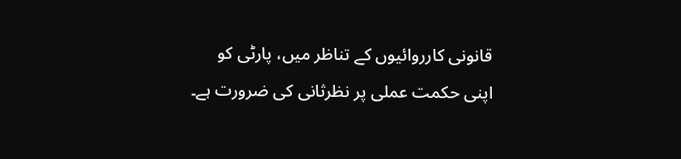قانونی کارروائیوں کے تناظر میں، پارٹی کو اپنی حکمت عملی پر نظرثانی کی ضرورت ہے۔